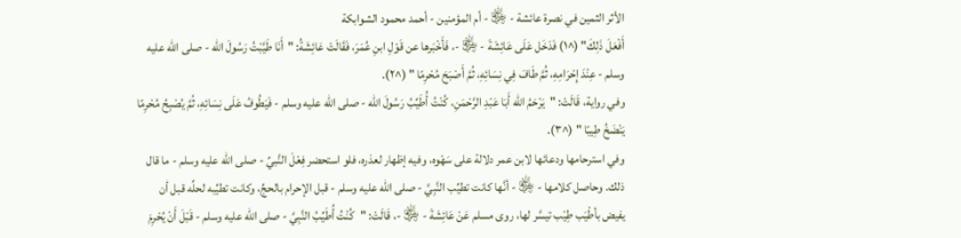الأثر الثمين في نصرة عائشة - ﵂ - أم المؤمنين - أحمد محمود الشوابكة
أَفْعَلَ ذَلِكَ" (^١) فَدَخَل عَلَى عَائِشَةَ - ﵂ -، فَأَخْبَرها عن قَوْلِ ابنِ عُمَرَ، فَقَالَتْ عَائِشَةُ: "أَنَا طَيَّبْتُ رَسُولَ الله - صلى الله عليه وسلم - عِنْدَ إِحْرَامِهِ، ثُمَّ طَافَ فِي نِسَائِهِ، ثُمَّ أَصْبَحَ مُحْرِمًا " (^٢).
وفي رواية، قَالَتْ: "يَرْحَمُ الله أَبَا عَبْدِ الرَّحْمَنِ، كُنْتُ أُطَيِّبُ رَسُولَ الله - صلى الله عليه وسلم - فَيَطُوفُ عَلَى نِسَائِهِ، ثُمَّ يُصْبِحُ مُحْرِمًا يَنْضَخُ طِيبًا " (^٣).
وفي استرحامها ودعائها لابن عمر دلالة على سَهْوه، وفيه إظهار لعذره، فلو استحضر فِعْلَ النَّبيِّ - صلى الله عليه وسلم - ما قال ذلك. وحاصل كلامها - ﵂ - أنَّها كانت تطيِّب النَّبِيَّ - صلى الله عليه وسلم - قبل الإحرام بالحجِّ، وكانت تطيِّبه لحلِّه قبل أن يفيض بأطْيَب طِيْب تيسَّر لها، روى مسلم عَنْ عَائِشَةَ - ﵂ -، قَالَتْ: "كُنْتُ أُطَيِّبُ النَّبِيَّ - صلى الله عليه وسلم - قَبْلَ أَنْ يُحْرِمَ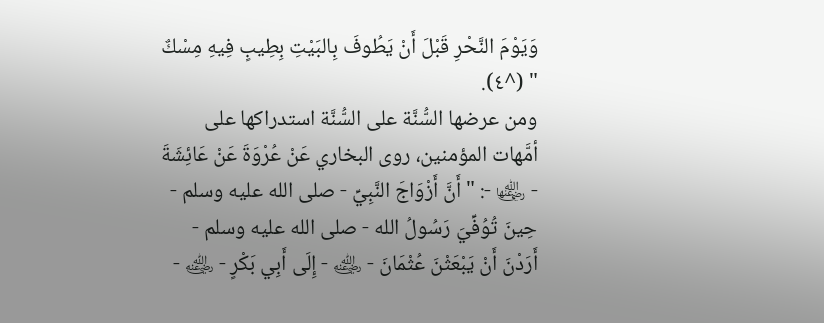وَيَوْمَ النَّحْرِ قَبْلَ أَنْ يَطُوفَ بِالبَيْتِ بِطِيبٍ فِيهِ مِسْكٌ " (^٤).
ومن عرضها السُّنَّة على السُّنَّة استدراكها على أمَّهات المؤمنين، روى البخاري عَنْ عُرْوَةَ عَنْ عَائِشَةَ - ﵂ -: " أَنَّ أَزْوَاجَ النَّبِيِّ - صلى الله عليه وسلم - حِينَ تُوُفِّيَ رَسُولُ الله - صلى الله عليه وسلم - أَرَدْنَ أَنْ يَبْعَثْنَ عُثْمَانَ - ﵁ - إِلَى أَبِي بَكْرٍ - ﵁ -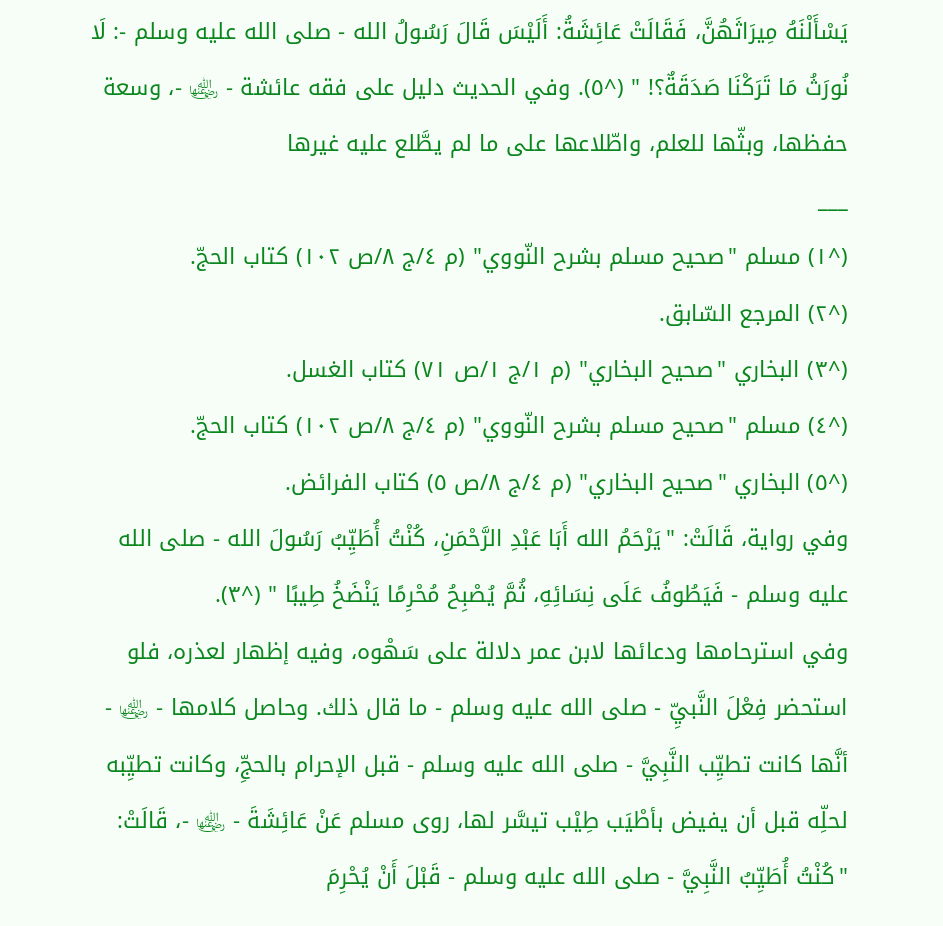يَسْأَلْنَهُ مِيرَاثَهُنَّ، فَقَالَتْ عَائِشَةُ: أَلَيْسَ قَالَ رَسُولُ الله - صلى الله عليه وسلم -: لَا نُورَثُ مَا تَرَكْنَا صَدَقَةٌ؟! " (^٥). وفي الحديث دليل على فقه عائشة - ﵂ -، وسعة حفظها، وبثّها للعلم، واطّلاعها على ما لم يطَّلع عليه غيرها
___
(^١) مسلم "صحيح مسلم بشرح النّووي" (م ٤/ج ٨/ص ١٠٢) كتاب الحجّ.
(^٢) المرجع السّابق.
(^٣) البخاري "صحيح البخاري" (م ١/ج ١/ص ٧١) كتاب الغسل.
(^٤) مسلم "صحيح مسلم بشرح النّووي" (م ٤/ج ٨/ص ١٠٢) كتاب الحجّ.
(^٥) البخاري "صحيح البخاري" (م ٤/ج ٨/ص ٥) كتاب الفرائض.
وفي رواية، قَالَتْ: "يَرْحَمُ الله أَبَا عَبْدِ الرَّحْمَنِ، كُنْتُ أُطَيِّبُ رَسُولَ الله - صلى الله عليه وسلم - فَيَطُوفُ عَلَى نِسَائِهِ، ثُمَّ يُصْبِحُ مُحْرِمًا يَنْضَخُ طِيبًا " (^٣).
وفي استرحامها ودعائها لابن عمر دلالة على سَهْوه، وفيه إظهار لعذره، فلو استحضر فِعْلَ النَّبيِّ - صلى الله عليه وسلم - ما قال ذلك. وحاصل كلامها - ﵂ - أنَّها كانت تطيِّب النَّبِيَّ - صلى الله عليه وسلم - قبل الإحرام بالحجِّ، وكانت تطيِّبه لحلِّه قبل أن يفيض بأطْيَب طِيْب تيسَّر لها، روى مسلم عَنْ عَائِشَةَ - ﵂ -، قَالَتْ: "كُنْتُ أُطَيِّبُ النَّبِيَّ - صلى الله عليه وسلم - قَبْلَ أَنْ يُحْرِمَ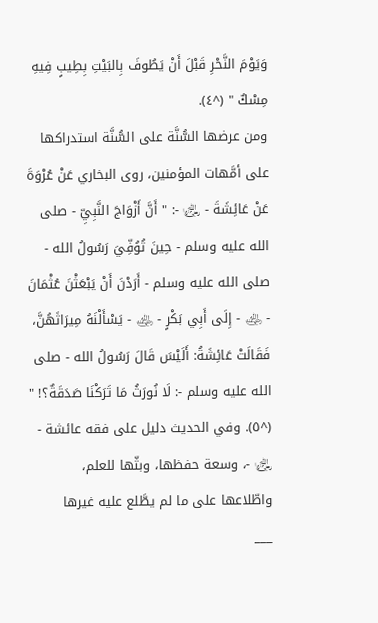وَيَوْمَ النَّحْرِ قَبْلَ أَنْ يَطُوفَ بِالبَيْتِ بِطِيبٍ فِيهِ مِسْكٌ " (^٤).
ومن عرضها السُّنَّة على السُّنَّة استدراكها على أمَّهات المؤمنين، روى البخاري عَنْ عُرْوَةَ عَنْ عَائِشَةَ - ﵂ -: " أَنَّ أَزْوَاجَ النَّبِيِّ - صلى الله عليه وسلم - حِينَ تُوُفِّيَ رَسُولُ الله - صلى الله عليه وسلم - أَرَدْنَ أَنْ يَبْعَثْنَ عُثْمَانَ - ﵁ - إِلَى أَبِي بَكْرٍ - ﵁ - يَسْأَلْنَهُ مِيرَاثَهُنَّ، فَقَالَتْ عَائِشَةُ: أَلَيْسَ قَالَ رَسُولُ الله - صلى الله عليه وسلم -: لَا نُورَثُ مَا تَرَكْنَا صَدَقَةٌ؟! " (^٥). وفي الحديث دليل على فقه عائشة - ﵂ -، وسعة حفظها، وبثّها للعلم، واطّلاعها على ما لم يطَّلع عليه غيرها
___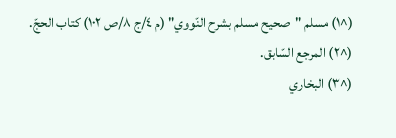(^١) مسلم "صحيح مسلم بشرح النّووي" (م ٤/ج ٨/ص ١٠٢) كتاب الحجّ.
(^٢) المرجع السّابق.
(^٣) البخاري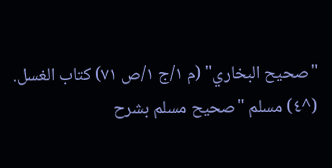"صحيح البخاري" (م ١/ج ١/ص ٧١) كتاب الغسل.
(^٤) مسلم "صحيح مسلم بشرح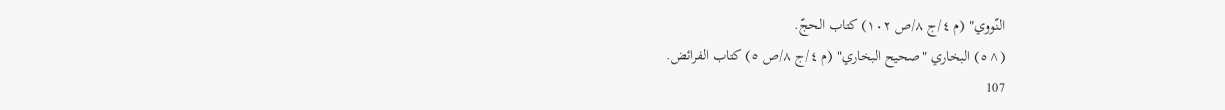النّووي" (م ٤/ج ٨/ص ١٠٢) كتاب الحجّ.
(^٥) البخاري "صحيح البخاري" (م ٤/ج ٨/ص ٥) كتاب الفرائض.
107